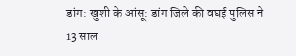डांग: खुशी के आंसू: डांग जिले की वघई पुलिस ने 13 साल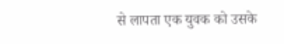से लापता एक युवक को उसके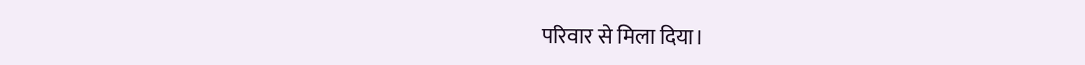परिवार से मिला दिया।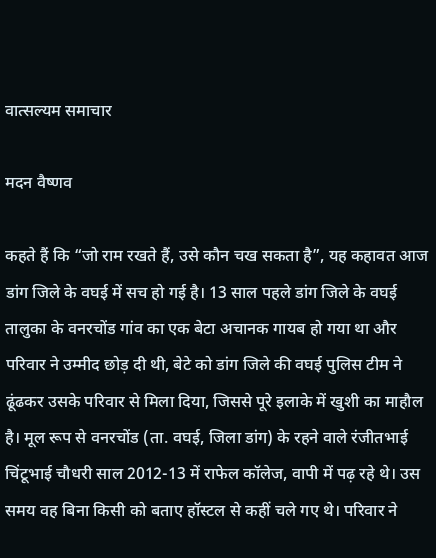वात्सल्यम समाचार

मदन वैष्णव

कहते हैं कि “जो राम रखते हैं, उसे कौन चख सकता है”, यह कहावत आज डांग जिले के वघई में सच हो गई है। 13 साल पहले डांग जिले के वघई तालुका के वनरचोंड गांव का एक बेटा अचानक गायब हो गया था और परिवार ने उम्मीद छोड़ दी थी, बेटे को डांग जिले की वघई पुलिस टीम ने ढूंढकर उसके परिवार से मिला दिया, जिससे पूरे इलाके में खुशी का माहौल है। मूल रूप से वनरचोंड (ता. वघई, जिला डांग) के रहने वाले रंजीतभाई चिंटूभाई चौधरी साल 2012-13 में राफेल कॉलेज, वापी में पढ़ रहे थे। उस समय वह बिना किसी को बताए हॉस्टल से कहीं चले गए थे। परिवार ने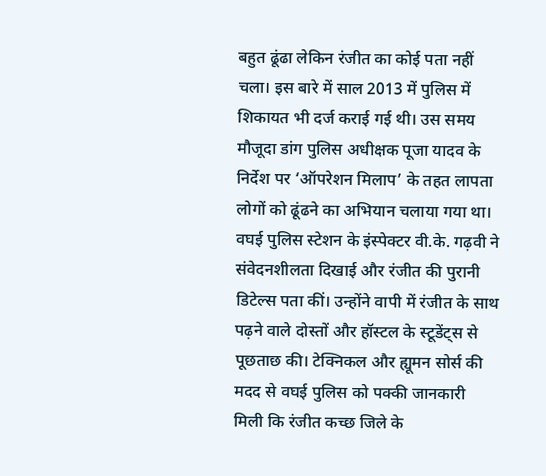बहुत ढूंढा लेकिन रंजीत का कोई पता नहीं चला। इस बारे में साल 2013 में पुलिस में शिकायत भी दर्ज कराई गई थी। उस समय मौजूदा डांग पुलिस अधीक्षक पूजा यादव के निर्देश पर ‘ऑपरेशन मिलाप’ के तहत लापता लोगों को ढूंढने का अभियान चलाया गया था। वघई पुलिस स्टेशन के इंस्पेक्टर वी.के. गढ़वी ने संवेदनशीलता दिखाई और रंजीत की पुरानी डिटेल्स पता कीं। उन्होंने वापी में रंजीत के साथ पढ़ने वाले दोस्तों और हॉस्टल के स्टूडेंट्स से पूछताछ की। टेक्निकल और ह्यूमन सोर्स की मदद से वघई पुलिस को पक्की जानकारी मिली कि रंजीत कच्छ जिले के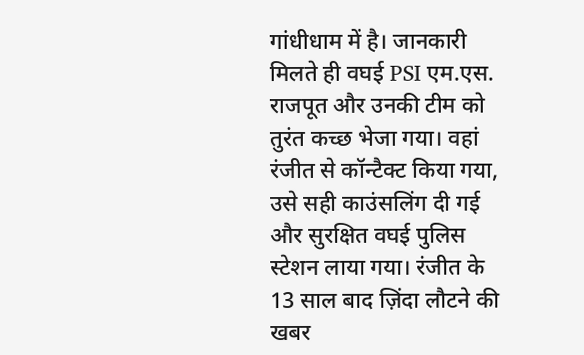गांधीधाम में है। जानकारी मिलते ही वघई PSI एम.एस. राजपूत और उनकी टीम को तुरंत कच्छ भेजा गया। वहां रंजीत से कॉन्टैक्ट किया गया, उसे सही काउंसलिंग दी गई और सुरक्षित वघई पुलिस स्टेशन लाया गया। रंजीत के 13 साल बाद ज़िंदा लौटने की खबर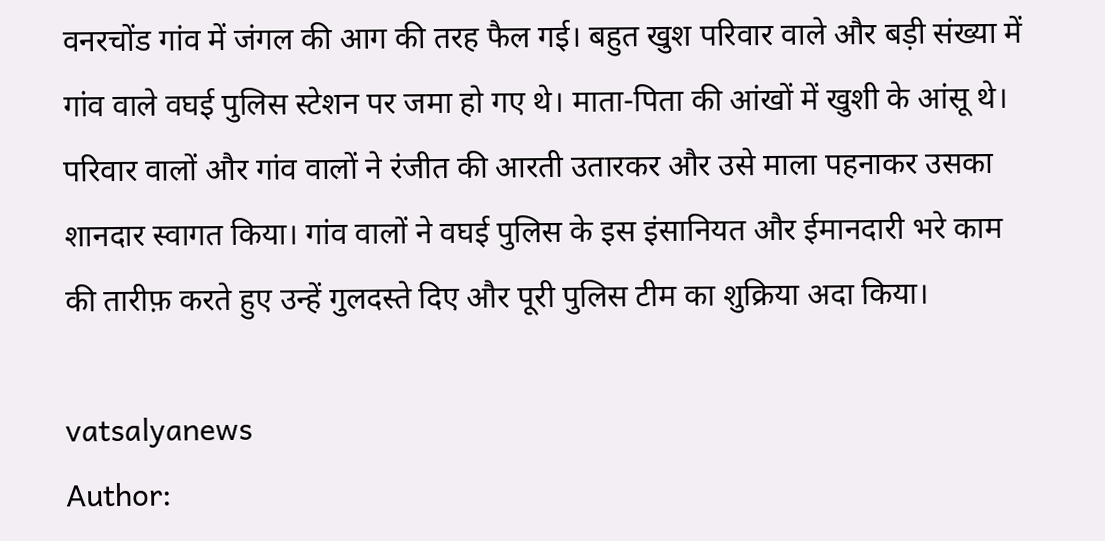वनरचोंड गांव में जंगल की आग की तरह फैल गई। बहुत खुश परिवार वाले और बड़ी संख्या में गांव वाले वघई पुलिस स्टेशन पर जमा हो गए थे। माता-पिता की आंखों में खुशी के आंसू थे। परिवार वालों और गांव वालों ने रंजीत की आरती उतारकर और उसे माला पहनाकर उसका शानदार स्वागत किया। गांव वालों ने वघई पुलिस के इस इंसानियत और ईमानदारी भरे काम की तारीफ़ करते हुए उन्हें गुलदस्ते दिए और पूरी पुलिस टीम का शुक्रिया अदा किया।

vatsalyanews
Author: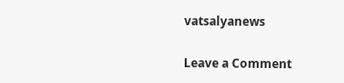vatsalyanews

Leave a Comment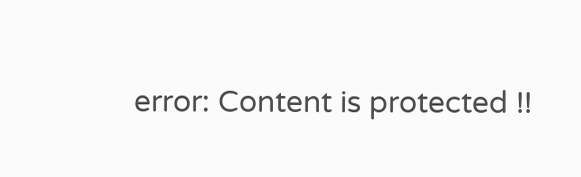error: Content is protected !!